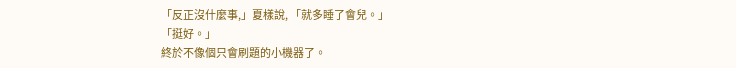「反正沒什麼事,」夏樣說, 「就多睡了會兒。」
「挺好。」
終於不像個只會刷題的小機器了。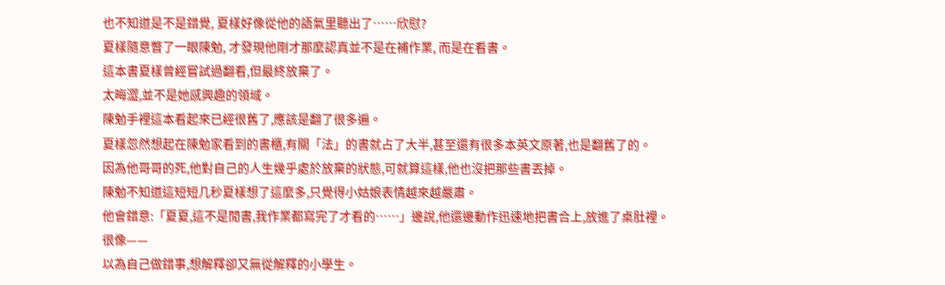也不知道是不是錯覺, 夏樣好像從他的語氣里聽出了……欣慰?
夏樣隨意瞥了一眼陳勉, 才發現他剛才那麼認真並不是在補作業, 而是在看書。
這本書夏樣曾經嘗試過翻看,但最終放棄了。
太晦澀,並不是她感興趣的領域。
陳勉手裡這本看起來已經很舊了,應該是翻了很多遍。
夏樣忽然想起在陳勉家看到的書櫃,有關「法」的書就占了大半,甚至還有很多本英文原著,也是翻舊了的。
因為他哥哥的死,他對自己的人生幾乎處於放棄的狀態,可就算這樣,他也沒把那些書丟掉。
陳勉不知道這短短几秒夏樣想了這麼多,只覺得小姑娘表情越來越嚴肅。
他會錯意:「夏夏,這不是閒書,我作業都寫完了才看的……」邊說,他還邊動作迅速地把書合上,放進了桌肚裡。
很像——
以為自己做錯事,想解釋卻又無從解釋的小學生。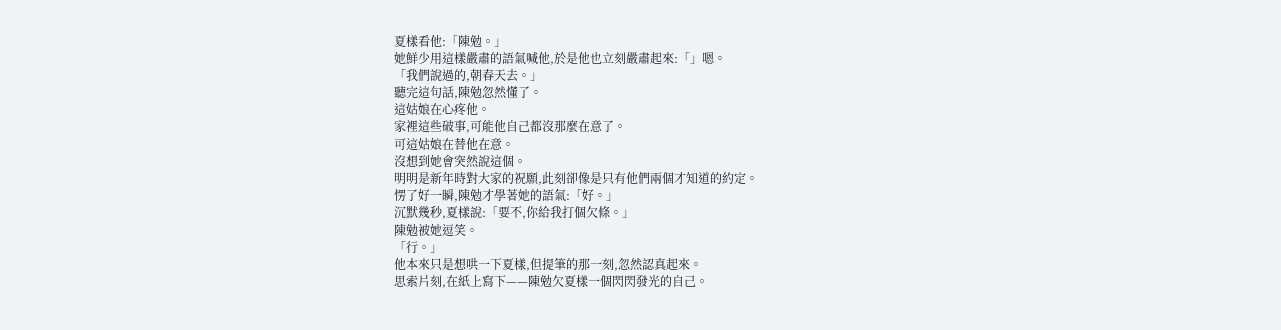夏樣看他:「陳勉。」
她鮮少用這樣嚴肅的語氣喊他,於是他也立刻嚴肅起來:「」嗯。
「我們說過的,朝春天去。」
聽完這句話,陳勉忽然懂了。
這姑娘在心疼他。
家裡這些破事,可能他自己都沒那麼在意了。
可這姑娘在替他在意。
沒想到她會突然說這個。
明明是新年時對大家的祝願,此刻卻像是只有他們兩個才知道的約定。
愣了好一瞬,陳勉才學著她的語氣:「好。」
沉默幾秒,夏樣說:「要不,你給我打個欠條。」
陳勉被她逗笑。
「行。」
他本來只是想哄一下夏樣,但提筆的那一刻,忽然認真起來。
思索片刻,在紙上寫下——陳勉欠夏樣一個閃閃發光的自己。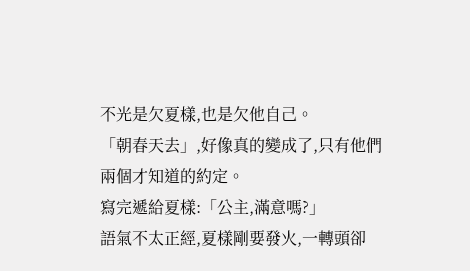不光是欠夏樣,也是欠他自己。
「朝春天去」,好像真的變成了,只有他們兩個才知道的約定。
寫完遞給夏樣:「公主,滿意嗎?」
語氣不太正經,夏樣剛要發火,一轉頭卻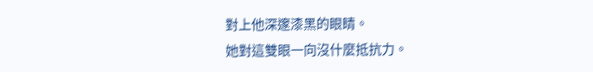對上他深邃漆黑的眼睛。
她對這雙眼一向沒什麼抵抗力。